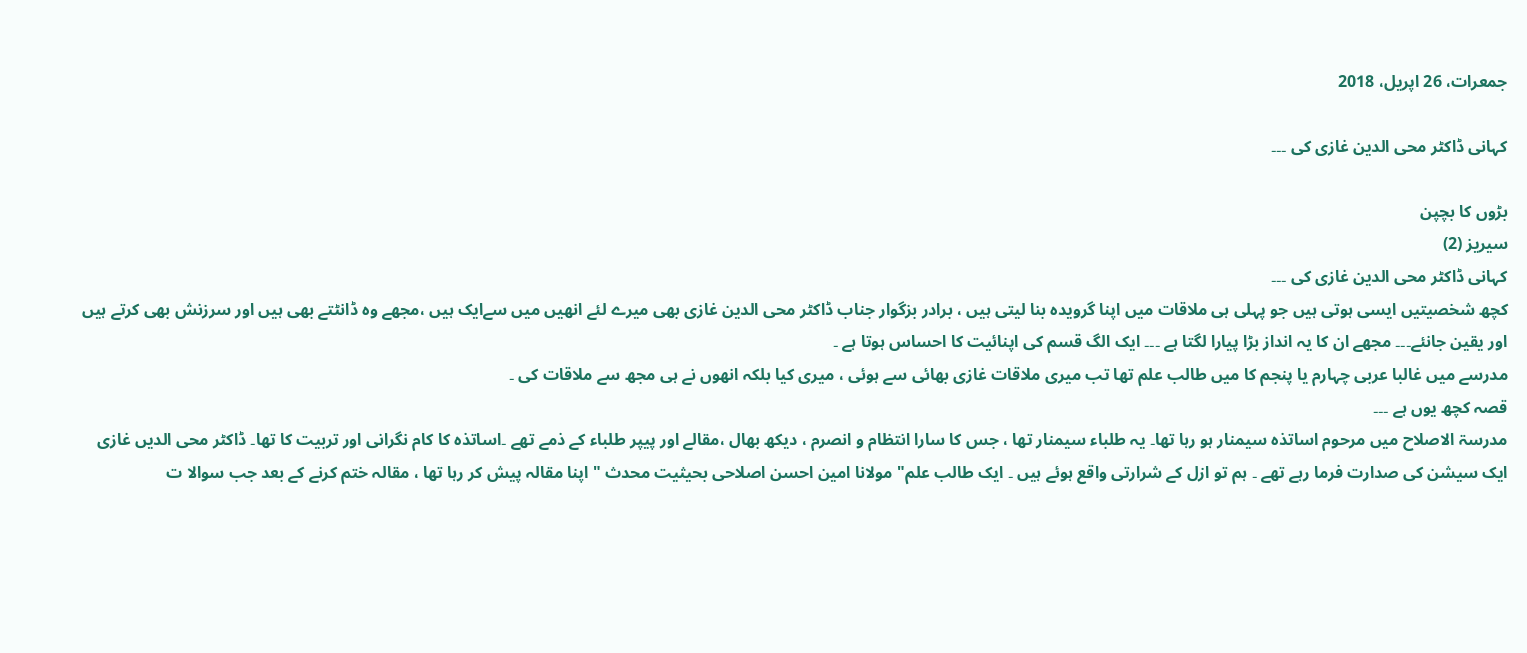جمعرات، 26 اپریل، 2018

کہانی ڈاکٹر محی الدین غازی کی ۔۔۔

بڑوں کا بچپن
سیریز (2)
کہانی ڈاکٹر محی الدین غازی کی ۔۔۔
کچھ شخصیتیں ایسی ہوتی ہیں جو پہلی ہی ملاقات میں اپنا گرویدہ بنا لیتی ہیں ، برادر بزگوار جناب ڈاکٹر محی الدین غازی بھی میرے لئے انھیں میں سےایک ہیں ،مجھے وہ ڈانٹتے بھی ہیں اور سرزنش بھی کرتے ہیں اور یقین جانئے۔۔۔ مجھے ان کا یہ انداز بڑا پیارا لگتا ہے ۔۔۔ ایک الگ قسم کی اپنائیت کا احساس ہوتا ہے ۔
مدرسے میں غالبا عربی چہارم یا پنجم کا میں طالب علم تھا تب میری ملاقات غازی بھائی سے ہوئی ، میری کیا بلکہ انھوں نے ہی مجھ سے ملاقات کی ۔
قصہ کچھ یوں ہے ۔۔۔
مدرسۃ الاصلاح میں مرحوم اساتذہ سیمنار ہو رہا تھا۔ یہ طلباء سیمنار تھا ، جس کا سارا انتظام و انصرم ، دیکھ بھال ،مقالے اور پیپر طلباء کے ذمے تھے ۔اساتذہ کا کام نگرانی اور تربیت کا تھا۔ ڈاکٹر محی الدیں غازی ایک سیشن کی صدارت فرما رہے تھے ۔ ہم تو ازل کے شرارتی واقع ہوئے ہیں ۔ ایک طالب علم" مولانا امین احسن اصلاحی بحیثیت محدث " اپنا مقالہ پیش کر رہا تھا ، مقالہ ختم کرنے کے بعد جب سوالا ت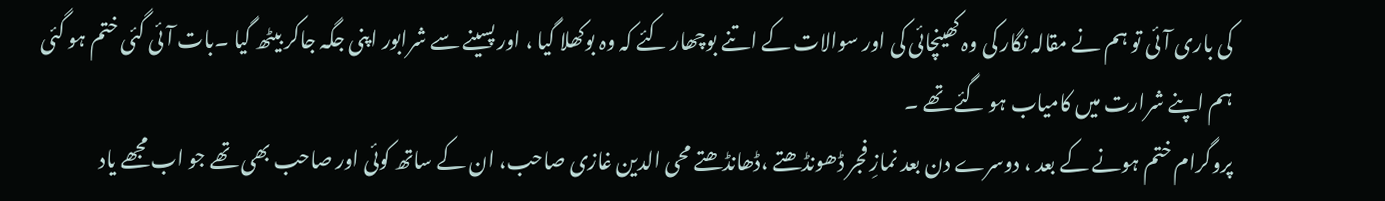کی باری آئی تو ہم نے مقالہ نگار کی وہ کھینچائی کی اور سوالات کے اتنے بوچھار کئے کہ وہ بوکھلا گیا ، اور پسینے سے شرابور اپنی جگہ جاکر بیٹھ گیا ۔بات آئی گئی ختم ہو گئی ہم اپنے شرارت میں کامیاب ہو گئے تھے ۔
پروگرام ختم ہونے کے بعد ، دوسرے دن بعد نمازِ فجر ڈھونڈھتے ،ڈھانڈھتے محی الدین غازی صاحب، ان کے ساتھ کوئی اور صاحب بھی تھے جو اب مجھے یاد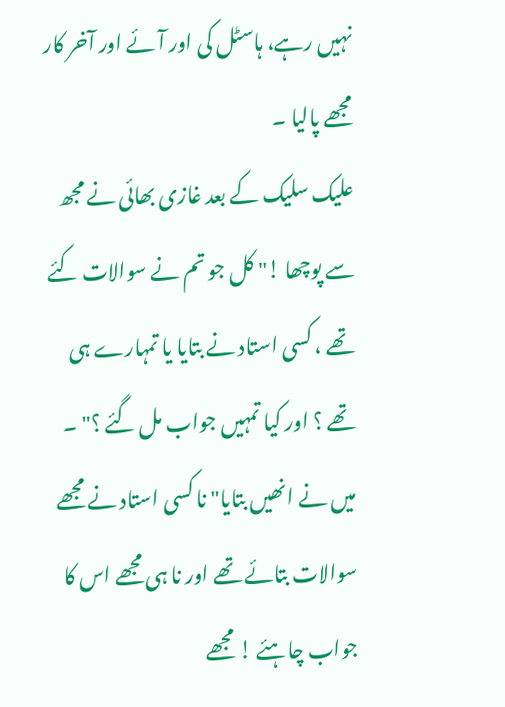نہیں رہے، ہاسٹل کی اور آئے اور آخر کار مجھے پالیا ۔
علیک سلیک کے بعد غازی بھائی نے مجھ سے پوچھا !" کل جو تم نے سوالات کئے تھے ، کسی استاد نے بتایا یا تمہارے ہی تھے ؟ اور کیا تمہیں جواب مل گئے ؟" ۔
میں نے انھیں بتایا" نا کسی استاد نے مجھے سوالات بتائے تھے اور نا ہی مجھے اس کا جواب چاہئے ! مجھے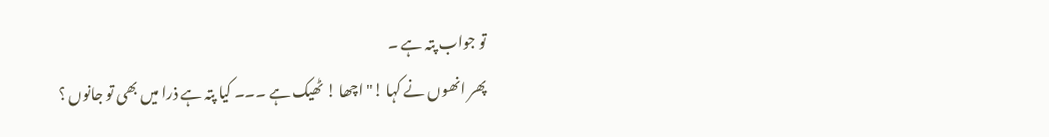تو جواب پتہ ہے ۔
پھر انھوں نے کہا !" اچھا ! ٹھیک ہے ۔۔۔ کیا پتہ ہے ذرا میں بھی تو جانوں ؟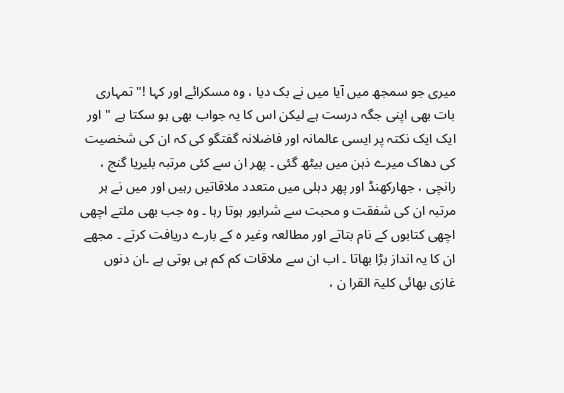میری جو سمجھ میں آیا میں نے بک دیا ، وہ مسکرائے اور کہا !" تمہاری بات بھی اپنی جگہ درست ہے لیکن اس کا یہ جواب بھی ہو سکتا ہے "اور ایک ایک نکتہ پر ایسی عالمانہ اور فاضلانہ گفتگو کی کہ ان کی شخصیت کی دھاک میرے ذہن میں بیٹھ گئی ۔ پھر ان سے کئی مرتبہ بلیریا گنج ، رانچی ، جھارکھنڈ اور پھر دہلی میں متعدد ملاقاتیں رہیں اور میں نے ہر مرتبہ ان کی شفقت و محبت سے شرابور ہوتا رہا ۔ وہ جب بھی ملتے اچھی اچھی کتابوں کے نام بتاتے اور مطالعہ وغیر ہ کے بارے دریافت کرتے ۔ مجھے ان کا یہ انداز بڑا بھاتا ۔ اب ان سے ملاقات کم کم ہی ہوتی ہے ۔ان دنوں غازی بھائی کلیۃ القرا ن ،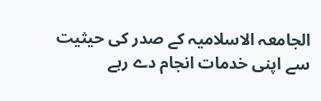الجامعہ الاسلامیہ کے صدر کی حیثیت سے اپنی خدمات انجام دے رہے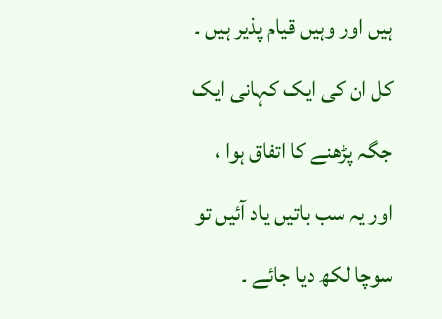ہیں اور وہیں قیام پذیر ہیں ۔
کل ان کی ایک کہانی ایک جگہ پڑھنے کا اتفاق ہوا ، اور یہ سب باتیں یاد آئیں تو سوچا لکھ دیا جائے ۔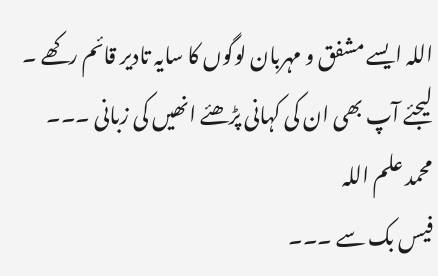اللہ ایسے مشفق و مہربان لوگوں کا سایہ تادیر قائم رکھے ۔
لیجئے آپ بھی ان کی کہانی پڑھئے انھیں کی زبانی ۔۔۔
محمد علم اللہ
فیس بک سے ۔۔۔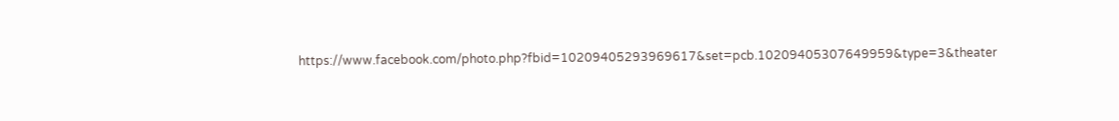https://www.facebook.com/photo.php?fbid=10209405293969617&set=pcb.10209405307649959&type=3&theater